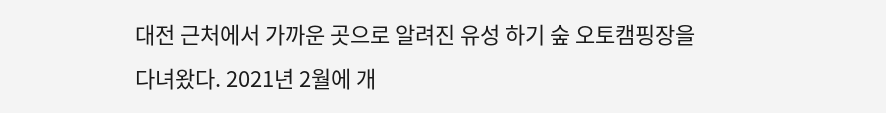대전 근처에서 가까운 곳으로 알려진 유성 하기 숲 오토캠핑장을 다녀왔다. 2021년 2월에 개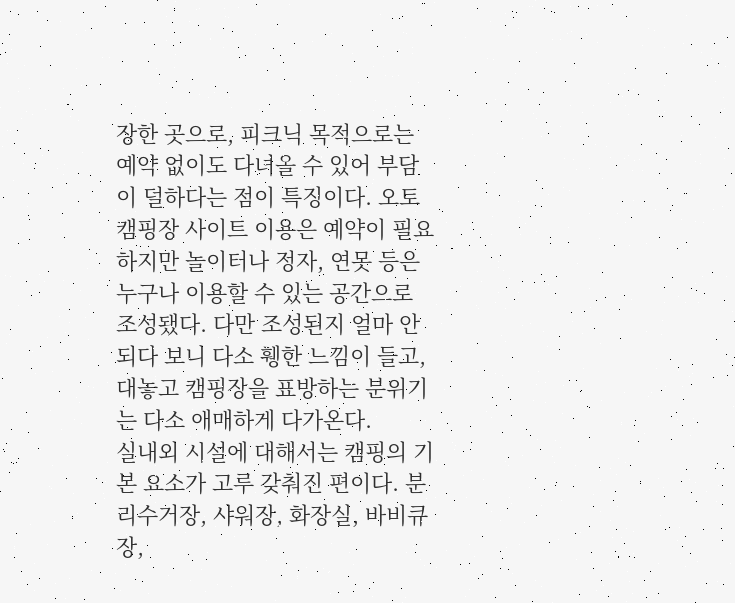장한 곳으로, 피크닉 목적으로는 예약 없이도 다녀올 수 있어 부담이 덜하다는 점이 특징이다. 오토캠핑장 사이트 이용은 예약이 필요하지만 놀이터나 정자, 연못 등은 누구나 이용할 수 있는 공간으로 조성됐다. 다만 조성된지 얼마 안 되다 보니 다소 휑한 느낌이 들고, 대놓고 캠핑장을 표방하는 분위기는 다소 애매하게 다가온다.
실내외 시설에 대해서는 캠핑의 기본 요소가 고루 갖춰진 편이다. 분리수거장, 샤워장, 화장실, 바비큐장,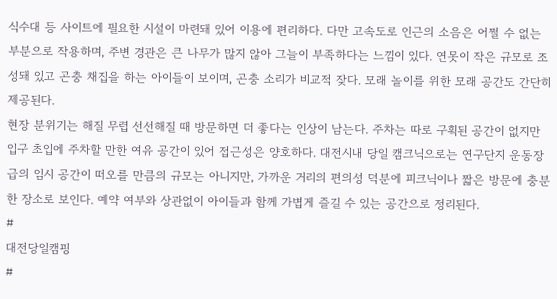식수대 등 사이트에 필요한 시설이 마련돼 있어 이용에 편리하다. 다만 고속도로 인근의 소음은 어쩔 수 없는 부분으로 작용하며, 주변 경관은 큰 나무가 많지 않아 그늘이 부족하다는 느낌이 있다. 연못이 작은 규모로 조성돼 있고 곤충 채집을 하는 아이들이 보이며, 곤충 소리가 비교적 잦다. 모래 놀이를 위한 모래 공간도 간단히 제공된다.
현장 분위기는 해질 무렵 선선해질 때 방문하면 더 좋다는 인상이 남는다. 주차는 따로 구획된 공간이 없지만 입구 초입에 주차할 만한 여유 공간이 있어 접근성은 양호하다. 대전시내 당일 캠크닉으로는 연구단지 운동장급의 임시 공간이 떠오를 만큼의 규모는 아니지만, 가까운 거리의 편의성 덕분에 피크닉이나 짧은 방문에 충분한 장소로 보인다. 예약 여부와 상관없이 아이들과 함께 가볍게 즐길 수 있는 공간으로 정리된다.
#
대전당일캠핑
#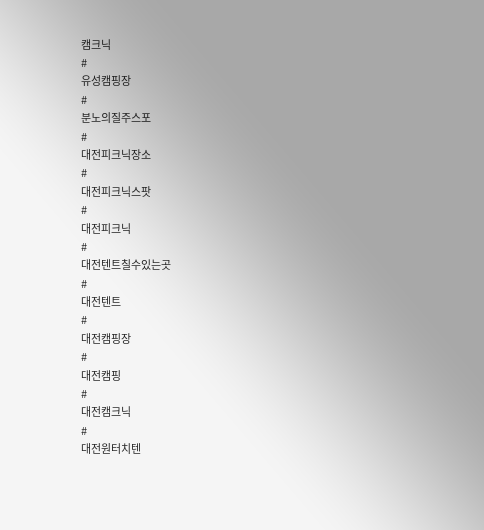캠크닉
#
유성캠핑장
#
분노의질주스포
#
대전피크닉장소
#
대전피크닉스팟
#
대전피크닉
#
대전텐트칠수있는곳
#
대전텐트
#
대전캠핑장
#
대전캠핑
#
대전캠크닉
#
대전원터치텐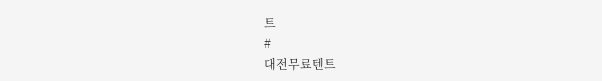트
#
대전무료텐트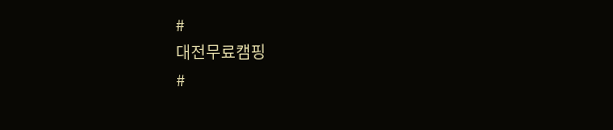#
대전무료캠핑
#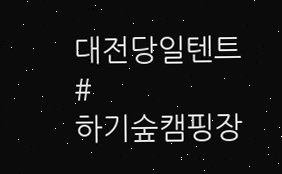대전당일텐트
#
하기숲캠핑장